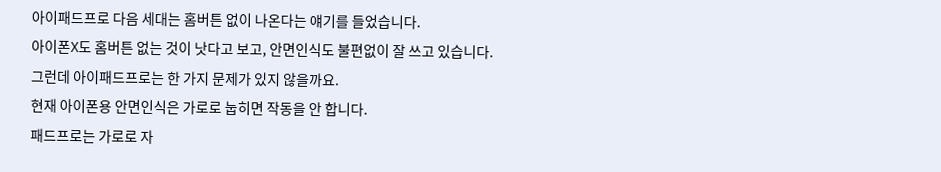아이패드프로 다음 세대는 홈버튼 없이 나온다는 얘기를 들었습니다.
아이폰X도 홈버튼 없는 것이 낫다고 보고, 안면인식도 불편없이 잘 쓰고 있습니다.
그런데 아이패드프로는 한 가지 문제가 있지 않을까요.
현재 아이폰용 안면인식은 가로로 눕히면 작동을 안 합니다.
패드프로는 가로로 자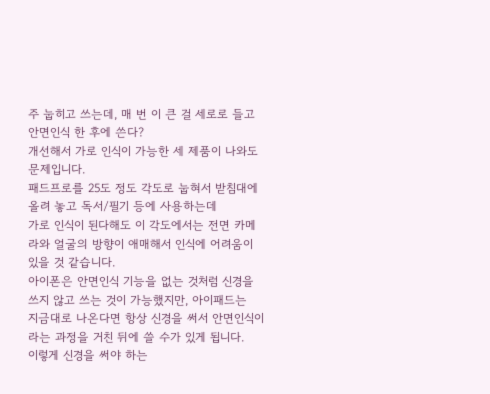주 눕히고 쓰는데, 매 번 이 큰 걸 세로로 들고 안면인식 한 후에 쓴다?
개선해서 가로 인식이 가능한 세 제품이 나와도 문제입니다.
패드프로를 25도 정도 각도로 눕혀서 받침대에 올려 놓고 독서/필기 등에 사용하는데
가로 인식이 된다해도 이 각도에서는 전면 카메라와 얼굴의 방향이 애매해서 인식에 어려움이
있을 것 같습니다.
아이폰은 안면인식 기능을 없는 것처럼 신경을 쓰지 않고 쓰는 것이 가능했지만, 아이패드는
지금대로 나온다면 항상 신경을 써서 안면인식이라는 과정을 거친 뒤에 쓸 수가 있게 됩니다.
이렇게 신경을 써야 하는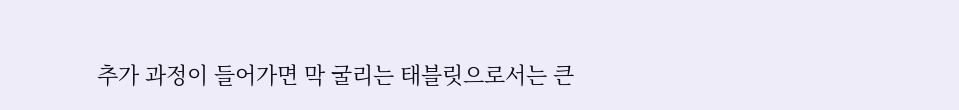추가 과정이 들어가면 막 굴리는 태블릿으로서는 큰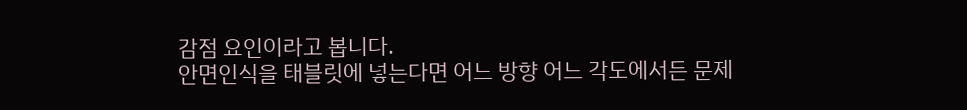감점 요인이라고 봅니다.
안면인식을 태블릿에 넣는다면 어느 방향 어느 각도에서든 문제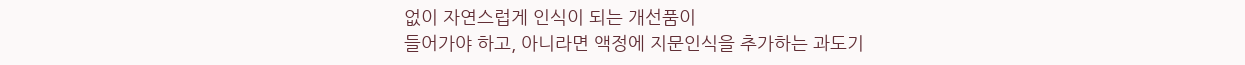없이 자연스럽게 인식이 되는 개선품이
들어가야 하고, 아니라면 액정에 지문인식을 추가하는 과도기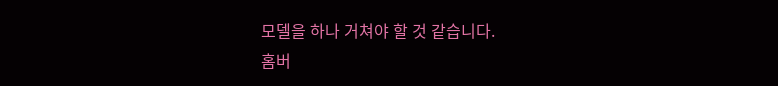모델을 하나 거쳐야 할 것 같습니다.
홈버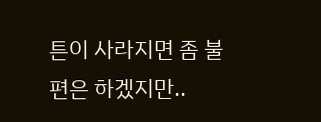튼이 사라지면 좀 불편은 하겠지만..